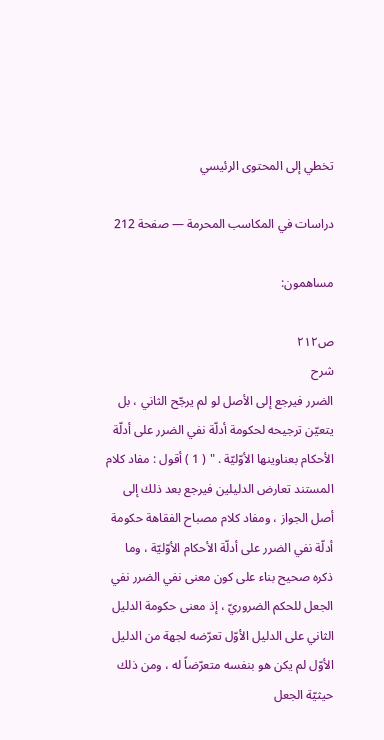تخطي إلى المحتوى الرئيسي

دراسات في المكاسب المحرمة — صفحة 212

مساهمون:

ص٢١٢
شرح
الضرر فيرجع إلى الأصل لو لم يرجّح الثاني ، بل يتعيّن ترجيحه لحكومة أدلّة نفي الضرر على أدلّة الأحكام بعناوينها الأوّليّة . " ( 1 ) أقول : مفاد كلام المستند تعارض الدليلين فيرجع بعد ذلك إلى أصل الجواز ، ومفاد كلام مصباح الفقاهة حكومة أدلّة نفي الضرر على أدلّة الأحكام الأوّليّة ، وما ذكره صحيح بناء على كون معنى نفي الضرر نفي الجعل للحكم الضروريّ ، إذ معنى حكومة الدليل الثاني على الدليل الأوّل تعرّضه لجهة من الدليل الأوّل لم يكن هو بنفسه متعرّضاً له ، ومن ذلك حيثيّة الجعل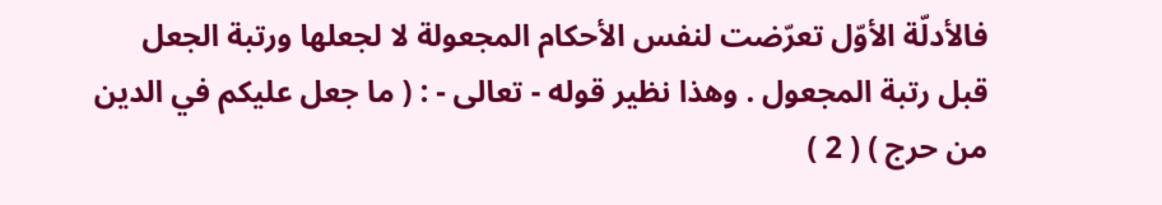فالأدلّة الأوّل تعرّضت لنفس الأحكام المجعولة لا لجعلها ورتبة الجعل قبل رتبة المجعول . وهذا نظير قوله - تعالى - : ( ما جعل عليكم في الدين من حرج ) ( 2 )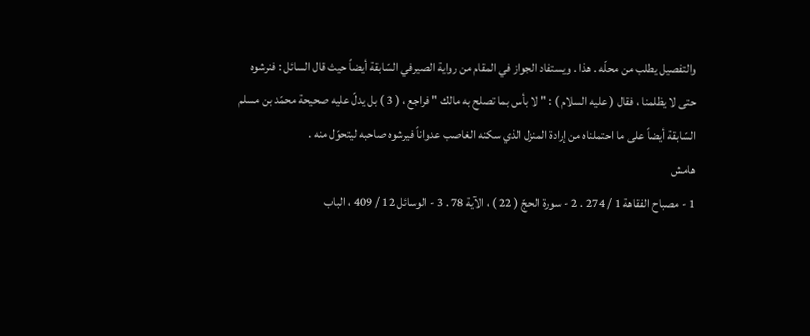والتفصيل يطلب من محلّه . هذا . ويستفاد الجواز في المقام من رواية الصيرفي السّابقة أيضاً حيث قال السائل : فنرشوه حتى لا يظلمنا ، فقال ( عليه السلام ) : " لا بأس بما تصلح به مالك " فراجع ، ( 3 ) بل يدلّ عليه صحيحة محمّد بن مسلم السّابقة أيضاً على ما احتملناه من إرادة المنزل الذي سكنه الغاصب عدواناً فيرشوه صاحبه ليتحوّل منه .
هامش
1 - مصباح الفقاهة 1 / 274 . 2 - سورة الحجّ ( 22 ) ، الآية 78 . 3 - الوسائل 12 / 409 ، الباب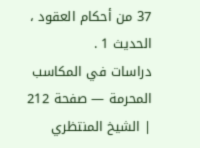37 من أحكام العقود ، الحديث 1 .
دراسات في المكاسب المحرمة — صفحة 212 | الشيخ المنتظري